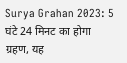Surya Grahan 2023: 5 घंटे 24 मिनट का होगा ग्रहण, यह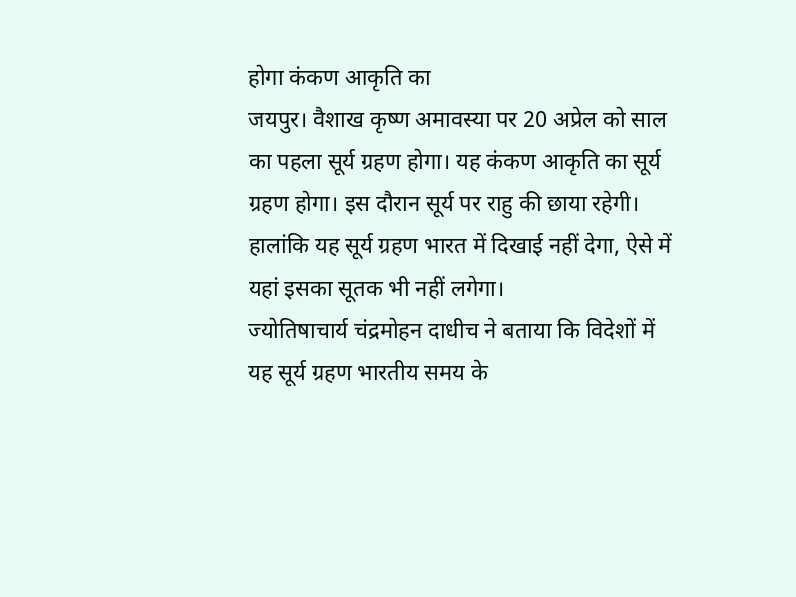होगा कंकण आकृति का
जयपुर। वैशाख कृष्ण अमावस्या पर 20 अप्रेल को साल का पहला सूर्य ग्रहण होगा। यह कंकण आकृति का सूर्य ग्रहण होगा। इस दौरान सूर्य पर राहु की छाया रहेगी। हालांकि यह सूर्य ग्रहण भारत में दिखाई नहीं देगा, ऐसे में यहां इसका सूतक भी नहीं लगेगा।
ज्योतिषाचार्य चंद्रमोहन दाधीच ने बताया कि विदेशों में यह सूर्य ग्रहण भारतीय समय के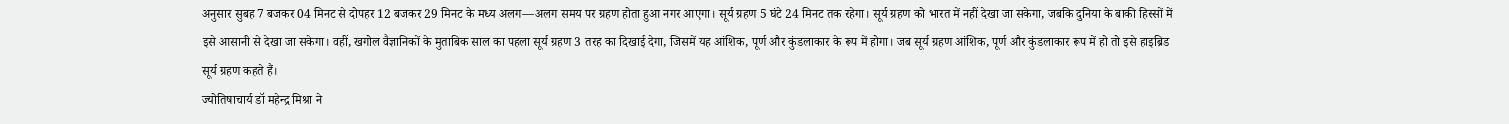अनुसार सुबह 7 बजकर 04 मिनट से दोपहर 12 बजकर 29 मिनट के मध्य अलग—अलग समय पर ग्रहण होता हुआ नगर आएगा। सूर्य ग्रहण 5 घंटे 24 मिनट तक रहेगा। सूर्य ग्रहण को भारत में नहीं देखा जा सकेगा, जबकि दुनिया के बाकी हिस्सों में इसे आसानी से देखा जा सकेगा। वहीं, खगोल वैज्ञानिकों के मुताबिक साल का पहला सूर्य ग्रहण 3 तरह का दिखाई देगा, जिसमें यह आंशिक, पूर्ण और कुंडलाकार के रूप में होगा। जब सूर्य ग्रहण आंशिक, पूर्ण और कुंडलाकार रूप में हो तो इसे हाइब्रिड सूर्य ग्रहण कहते हैं।
ज्योतिषाचार्य डॉ महेन्द्र मिश्रा ने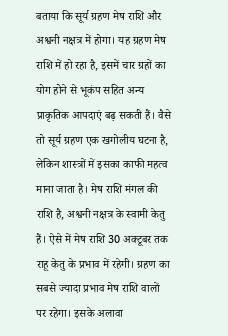बताया कि सूर्य ग्रहण मेष राशि और अश्वनी नक्षत्र में होगा। यह ग्रहण मेष राशि में हो रहा है, इसमें चार ग्रहों का योग होने से भूकंप सहित अन्य प्राकृतिक आपदाएं बढ़ सकती हैं। वैसे तो सूर्य ग्रहण एक खगोलीय घटना है, लेकिन शास्त्रों में इसका काफी महत्व माना जाता है। मेष राशि मंगल की राशि है, अश्वनी नक्षत्र के स्वामी केतु हैं। ऐसे में मेष राशि 30 अक्टूबर तक राहू केतु के प्रभाव में रहेगी। ग्रहण का सबसे ज्यादा प्रभाव मेष राशि वालों पर रहेगा। इसके अलावा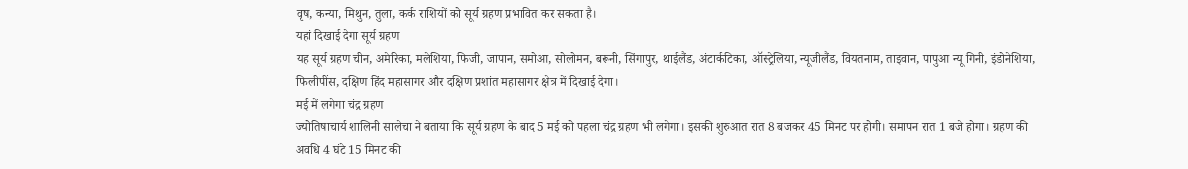वृष, कन्या, मिथुन, तुला, कर्क राशियों को सूर्य ग्रहण प्रभावित कर सकता है।
यहां दिखाई देगा सूर्य ग्रहण
यह सूर्य ग्रहण चीन, अमेरिका, मलेशिया, फिजी, जापान, समोआ, सोलोमन, बरूनी, सिंगापुर, थाईलैंड, अंटार्कटिका, ऑस्ट्रेलिया, न्यूजीलैंड, वियतनाम, ताइवान, पापुआ न्यू गिनी, इंडोनेशिया, फिलीपींस, दक्षिण हिंद महासागर और दक्षिण प्रशांत महासागर क्षेत्र में दिखाई देगा।
मई में लगेगा चंद्र ग्रहण
ज्योतिषाचार्य शालिनी सालेचा ने बताया कि सूर्य ग्रहण के बाद 5 मई को पहला चंद्र ग्रहण भी लगेगा। इसकी शुरुआत रात 8 बजकर 45 मिनट पर होगी। समापन रात 1 बजे होगा। ग्रहण की अवधि 4 घंटे 15 मिनट की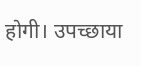होगी। उपच्छाया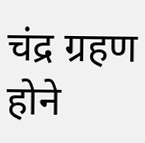चंद्र ग्रहण होने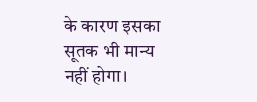के कारण इसका सूतक भी मान्य नहीं होगा।